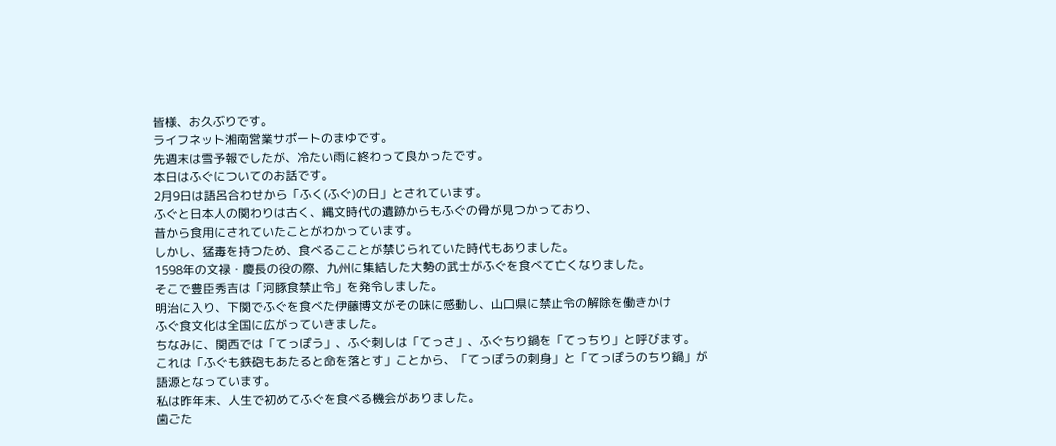皆様、お久ぶりです。
ライフネット湘南営業サポートのまゆです。
先週末は雪予報でしたが、冷たい雨に終わって良かったです。
本日はふぐについてのお話です。
2月9日は語呂合わせから「ふく(ふぐ)の日」とされています。
ふぐと日本人の関わりは古く、縄文時代の遺跡からもふぐの骨が見つかっており、
昔から食用にされていたことがわかっています。
しかし、猛毒を持つため、食べるこことが禁じられていた時代もありました。
1598年の文禄・慶長の役の際、九州に集結した大勢の武士がふぐを食べて亡くなりました。
そこで豊臣秀吉は「河豚食禁止令」を発令しました。
明治に入り、下関でふぐを食べた伊藤博文がその味に感動し、山口県に禁止令の解除を働きかけ
ふぐ食文化は全国に広がっていきました。
ちなみに、関西では「てっぽう」、ふぐ刺しは「てっさ」、ふぐちり鍋を「てっちり」と呼びます。
これは「ふぐも鉄砲もあたると命を落とす」ことから、「てっぽうの刺身」と「てっぽうのちり鍋」が
語源となっています。
私は昨年末、人生で初めてふぐを食べる機会がありました。
歯ごた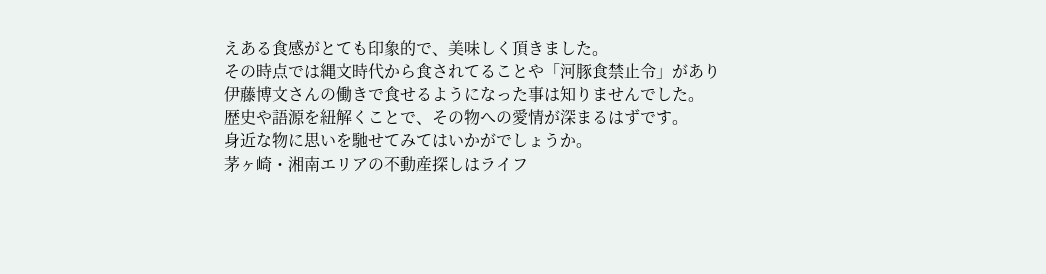えある食感がとても印象的で、美味しく頂きました。
その時点では縄文時代から食されてることや「河豚食禁止令」があり
伊藤博文さんの働きで食せるようになった事は知りませんでした。
歴史や語源を紐解くことで、その物への愛情が深まるはずです。
身近な物に思いを馳せてみてはいかがでしょうか。
茅ヶ崎・湘南エリアの不動産探しはライフ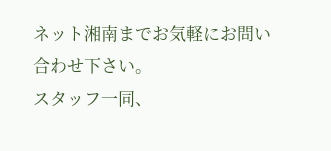ネット湘南までお気軽にお問い合わせ下さい。
スタッフ一同、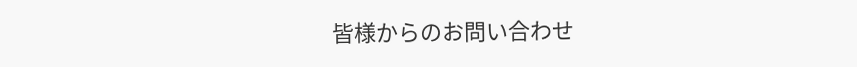皆様からのお問い合わせ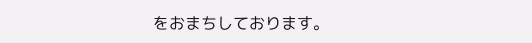をおまちしております。